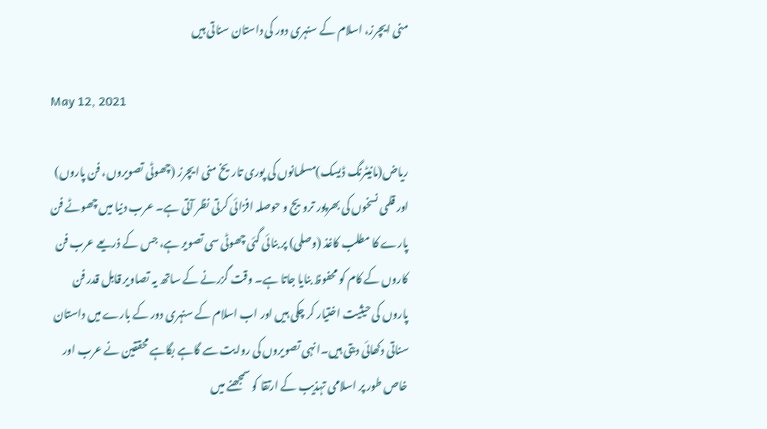منی ایچرز، اسلام کے سنہری دور کی داستان سناتی ہیں

May 12, 2021

ریاض(مانیٹرنگ ڈیسک)مسلمانوں کی پوری تاریخ منی ایچرز (چھوٹی تصویروں، فن پاروں) اور قلمی نسخوں کی بھرپور ترویج و حوصلہ افزائی کرتی نظر آتی ہے۔ عرب دنیا میں چھوٹے فن پارے کا مطلب کاغذ (وصلی) پر بنائی گئی چھوٹی سی تصویر ہے، جس کے ذریعے عرب فن کاروں کے کام کو محفوظ بنایا جاتا ہے۔ وقت گزرنے کے ساتھ یہ تصاویر قابل قدر فن پاروں کی حیثیت اختیار کر چکی ہیں اور اب اسلام کے سنہری دور کے بارے میں داستان سناتی دکھائی دیتی ہیں۔انہی تصویروں کی روایت سے گاہے بگاہے محققین نے عرب اور خاص طور پر اسلامی تہذیب کے ارتقا کو سمجھنے میں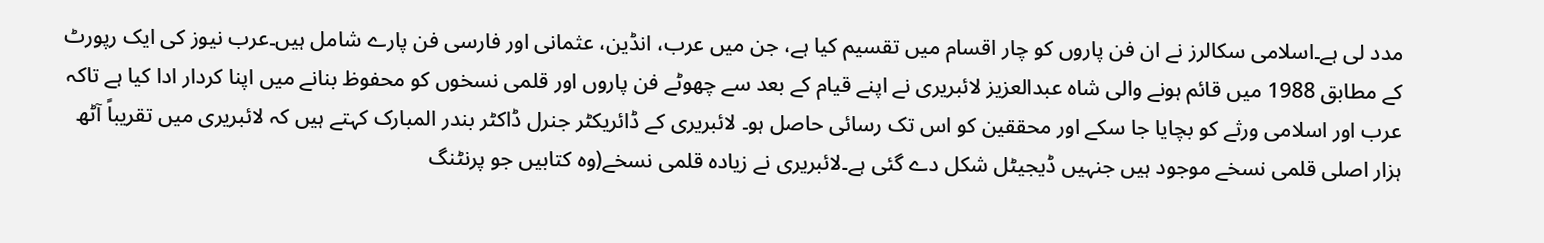مدد لی ہے۔اسلامی سکالرز نے ان فن پاروں کو چار اقسام میں تقسیم کیا ہے، جن میں عرب، انڈین، عثمانی اور فارسی فن پارے شامل ہیں۔عرب نیوز کی ایک رپورٹ کے مطابق 1988 میں قائم ہونے والی شاہ عبدالعزیز لائبریری نے اپنے قیام کے بعد سے چھوٹے فن پاروں اور قلمی نسخوں کو محفوظ بنانے میں اپنا کردار ادا کیا ہے تاکہ عرب اور اسلامی ورثے کو بچایا جا سکے اور محققین کو اس تک رسائی حاصل ہو۔ لائبریری کے ڈائریکٹر جنرل ڈاکٹر بندر المبارک کہتے ہیں کہ لائبریری میں تقریباً آٹھ ہزار اصلی قلمی نسخے موجود ہیں جنہیں ڈیجیٹل شکل دے گئی ہے۔لائبریری نے زیادہ قلمی نسخے(وہ کتابیں جو پرنٹنگ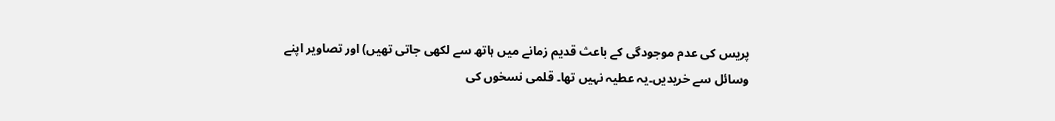پریس کی عدم موجودگی کے باعث قدیم زمانے میں ہاتھ سے لکھی جاتی تھیں) اور تصاویر اپنے وسائل سے خریدیں۔یہ عطیہ نہیں تھا۔ قلمی نسخوں کی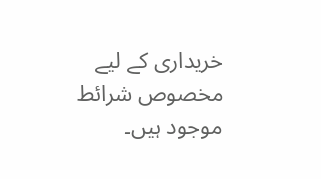خریداری کے لیے مخصوص شرائط موجود ہیں۔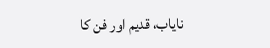نایاب، قدیم اور فن کا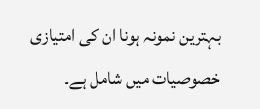بہترین نمونہ ہونا ان کی امتیازی خصوصیات میں شامل ہے۔